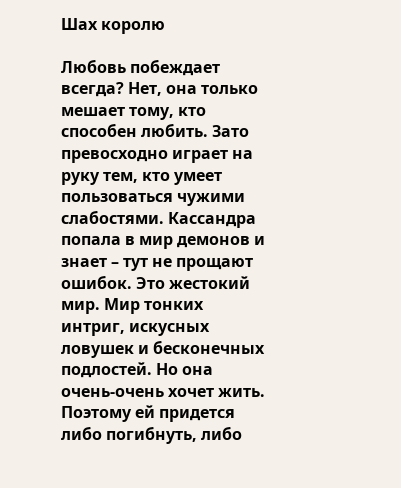Шах королю

Любовь побеждает всегда? Нет, она только мешает тому, кто способен любить. Зато превосходно играет на руку тем, кто умеет пользоваться чужими слабостями. Кассандра попала в мир демонов и знает – тут не прощают ошибок. Это жестокий мир. Мир тонких интриг, искусных ловушек и бесконечных подлостей. Но она очень-очень хочет жить. Поэтому ей придется либо погибнуть, либо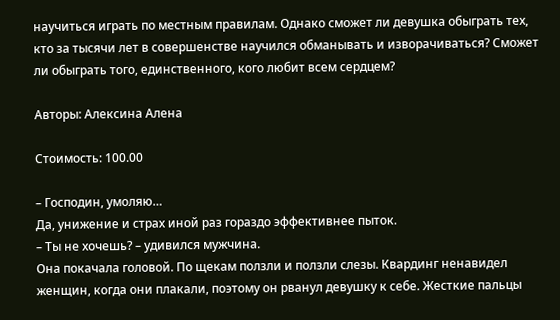научиться играть по местным правилам. Однако сможет ли девушка обыграть тех, кто за тысячи лет в совершенстве научился обманывать и изворачиваться? Сможет ли обыграть того, единственного, кого любит всем сердцем?

Авторы: Алексина Алена

Стоимость: 100.00

– Господин, умоляю…
Да, унижение и страх иной раз гораздо эффективнее пыток.
– Ты не хочешь? – удивился мужчина.
Она покачала головой. По щекам ползли и ползли слезы. Квардинг ненавидел женщин, когда они плакали, поэтому он рванул девушку к себе. Жесткие пальцы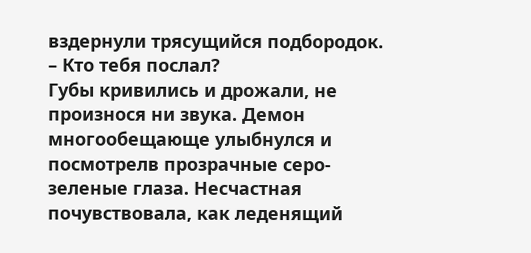вздернули трясущийся подбородок.
– Кто тебя послал?
Губы кривились и дрожали, не произнося ни звука. Демон многообещающе улыбнулся и посмотрелв прозрачные серо-зеленые глаза. Несчастная почувствовала, как леденящий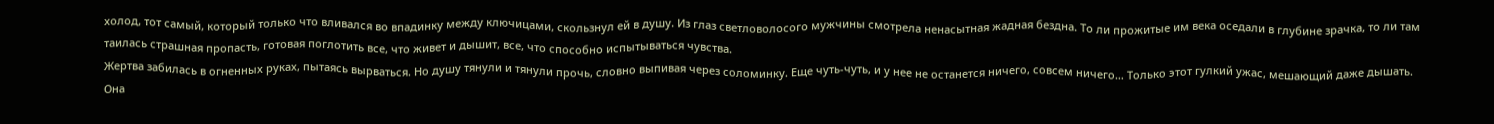холод, тот самый, который только что вливался во впадинку между ключицами, скользнул ей в душу. Из глаз светловолосого мужчины смотрела ненасытная жадная бездна. То ли прожитые им века оседали в глубине зрачка, то ли там таилась страшная пропасть, готовая поглотить все, что живет и дышит, все, что способно испытываться чувства.
Жертва забилась в огненных руках, пытаясь вырваться. Но душу тянули и тянули прочь, словно выпивая через соломинку. Еще чуть-чуть, и у нее не останется ничего, совсем ничего… Только этот гулкий ужас, мешающий даже дышать. Она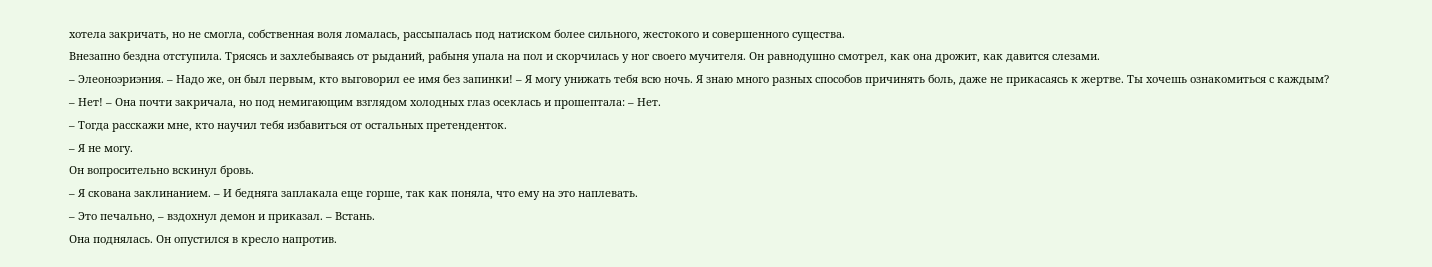хотела закричать, но не смогла, собственная воля ломалась, рассыпалась под натиском более сильного, жестокого и совершенного существа.
Внезапно бездна отступила. Трясясь и захлебываясь от рыданий, рабыня упала на пол и скорчилась у ног своего мучителя. Он равнодушно смотрел, как она дрожит, как давится слезами.
– Элеоноэриэния. – Надо же, он был первым, кто выговорил ее имя без запинки! – Я могу унижать тебя всю ночь. Я знаю много разных способов причинять боль, даже не прикасаясь к жертве. Ты хочешь ознакомиться с каждым?
– Нет! – Она почти закричала, но под немигающим взглядом холодных глаз осеклась и прошептала: – Нет.
– Тогда расскажи мне, кто научил тебя избавиться от остальных претенденток.
– Я не могу.
Он вопросительно вскинул бровь.
– Я скована заклинанием. – И бедняга заплакала еще горше, так как поняла, что ему на это наплевать.
– Это печально, – вздохнул демон и приказал. – Встань.
Она поднялась. Он опустился в кресло напротив.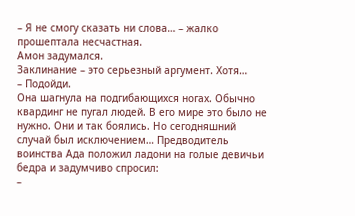– Я не смогу сказать ни слова… – жалко прошептала несчастная.
Амон задумался.
Заклинание – это серьезный аргумент. Хотя…
– Подойди.
Она шагнула на подгибающихся ногах. Обычно квардинг не пугал людей. В его мире это было не нужно. Они и так боялись. Но сегодняшний случай был исключением… Предводитель воинства Ада положил ладони на голые девичьи бедра и задумчиво спросил:
–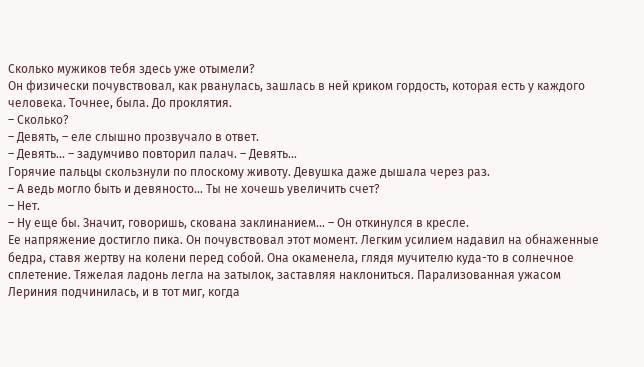Сколько мужиков тебя здесь уже отымели?
Он физически почувствовал, как рванулась, зашлась в ней криком гордость, которая есть у каждого человека. Точнее, была. До проклятия.
– Сколько?
– Девять, – еле слышно прозвучало в ответ.
– Девять… – задумчиво повторил палач. – Девять…
Горячие пальцы скользнули по плоскому животу. Девушка даже дышала через раз.
– А ведь могло быть и девяносто… Ты не хочешь увеличить счет?
– Нет.
– Ну еще бы. Значит, говоришь, скована заклинанием… – Он откинулся в кресле.
Ее напряжение достигло пика. Он почувствовал этот момент. Легким усилием надавил на обнаженные бедра, ставя жертву на колени перед собой. Она окаменела, глядя мучителю куда-то в солнечное сплетение. Тяжелая ладонь легла на затылок, заставляя наклониться. Парализованная ужасом Лериния подчинилась, и в тот миг, когда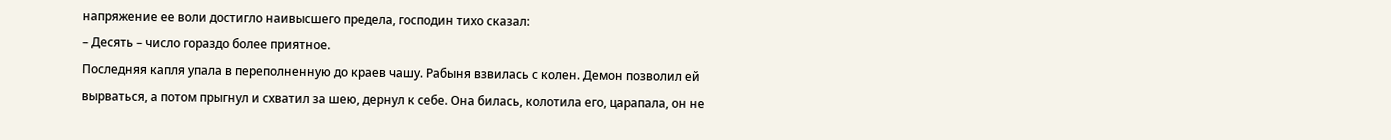напряжение ее воли достигло наивысшего предела, господин тихо сказал:
– Десять – число гораздо более приятное.
Последняя капля упала в переполненную до краев чашу. Рабыня взвилась с колен. Демон позволил ей вырваться, а потом прыгнул и схватил за шею, дернул к себе. Она билась, колотила его, царапала, он не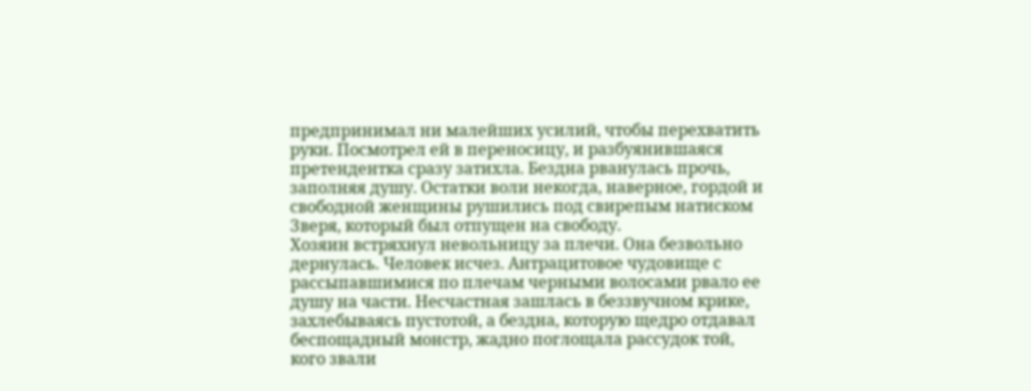предпринимал ни малейших усилий, чтобы перехватить руки. Посмотрел ей в переносицу, и разбуянившаяся претендентка сразу затихла. Бездна рванулась прочь, заполняя душу. Остатки воли некогда, наверное, гордой и свободной женщины рушились под свирепым натиском Зверя, который был отпущен на свободу.
Хозяин встряхнул невольницу за плечи. Она безвольно дернулась. Человек исчез. Антрацитовое чудовище с рассыпавшимися по плечам черными волосами рвало ее душу на части. Несчастная зашлась в беззвучном крике, захлебываясь пустотой, а бездна, которую щедро отдавал беспощадный монстр, жадно поглощала рассудок той, кого звали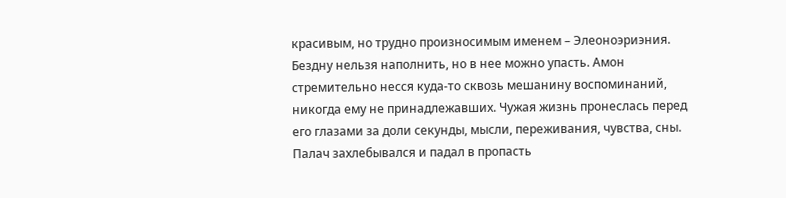красивым, но трудно произносимым именем – Элеоноэриэния.
Бездну нельзя наполнить, но в нее можно упасть. Амон стремительно несся куда-то сквозь мешанину воспоминаний, никогда ему не принадлежавших. Чужая жизнь пронеслась перед его глазами за доли секунды, мысли, переживания, чувства, сны. Палач захлебывался и падал в пропасть